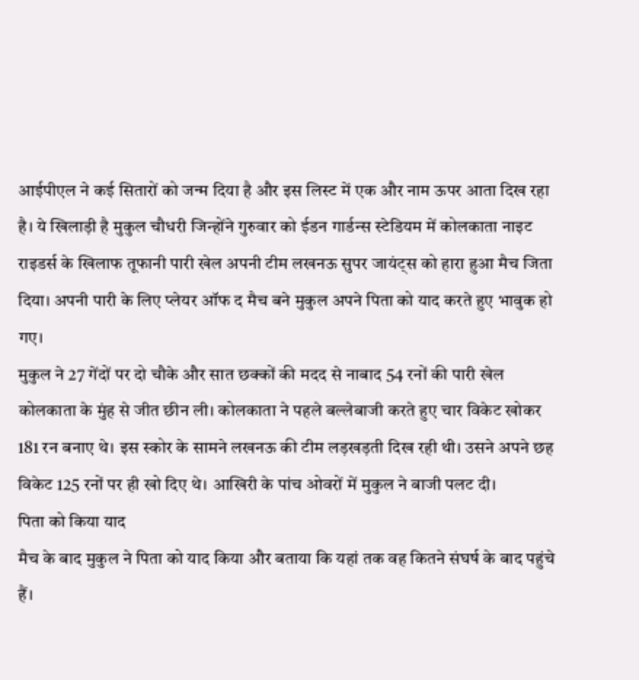आईपीएल ने कई सितारों को जन्म दिया है और इस लिस्ट में एक और नाम ऊपर आता दिख रहा है। ये खिलाड़ी है मुकुल चौधरी जिन्होंने गुरुवार को ईडन गार्डन्स स्टेडियम में कोलकाता नाइट राइडर्स के खिलाफ तूफानी पारी खेल अपनी टीम लखनऊ सुपर जायंट्स को हारा हुआ मैच जिता दिया। अपनी पारी के लिए प्लेयर ऑफ द मैच बने मुकुल अपने पिता को याद करते हुए भावुक हो गए।
मुकुल ने 27 गेंदों पर दो चौके और सात छक्कों की मदद से नाबाद 54 रनों की पारी खेल कोलकाता के मुंह से जीत छीन ली। कोलकाता ने पहले बल्लेबाजी करते हुए चार विकेट खोकर 181 रन बनाए थे। इस स्कोर के सामने लखनऊ की टीम लड़खड़ती दिख रही थी। उसने अपने छह विकेट 125 रनों पर ही खो दिए थे। आखिरी के पांच ओवरों में मुकुल ने बाजी पलट दी।
पिता को किया याद
मैच के बाद मुकुल ने पिता को याद किया और बताया कि यहां तक वह कितने संघर्ष के बाद पहुंचे हैं।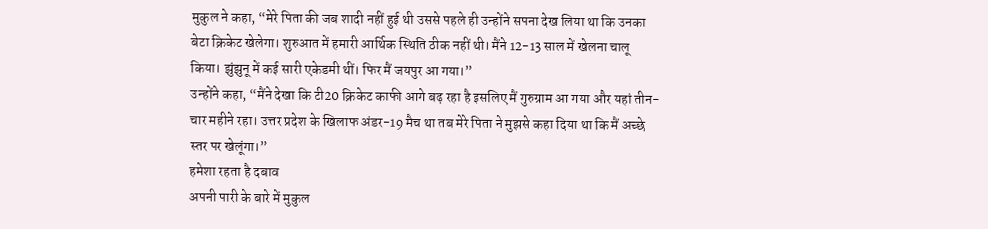मुकुल ने कहा, “मेरे पिता की जब शादी नहीं हुई थी उससे पहले ही उन्होंने सपना देख लिया था कि उनका बेटा क्रिकेट खेलेगा। शुरुआत में हमारी आर्थिक स्थिति ठीक नहीं थी। मैंने 12-13 साल में खेलना चालू किया। झुंझुनू में कई सारी एकेडमी थीं। फिर मैं जयपुर आ गया।”
उन्होंने कहा, “मैंने देखा कि टी20 क्रिकेट काफी आगे बढ़ रहा है इसलिए मैं गुरुग्राम आ गया और यहां तीन-चार महीने रहा। उत्तर प्रदेश के खिलाफ अंडर-19 मैच था तब मेरे पिता ने मुझसे कहा दिया था कि मैं अच्छे स्तर पर खेलूंगा।”
हमेशा रहता है दबाव
अपनी पारी के बारे में मुकुल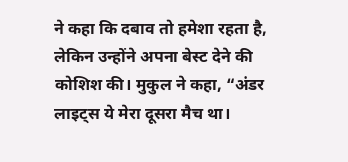ने कहा कि दबाव तो हमेशा रहता है, लेकिन उन्होंने अपना बेस्ट देने की कोशिश की। मुकुल ने कहा, “अंडर लाइट्स ये मेरा दूसरा मैच था।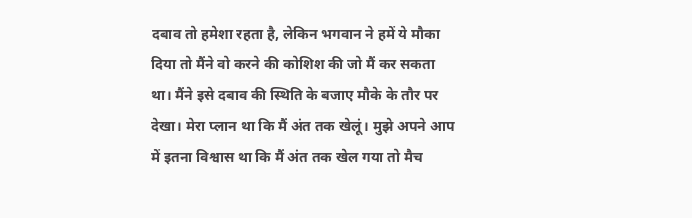दबाव तो हमेशा रहता है, लेकिन भगवान ने हमें ये मौका दिया तो मैंने वो करने की कोशिश की जो मैं कर सकता था। मैंने इसे दबाव की स्थिति के बजाए मौके के तौर पर देखा। मेरा प्लान था कि मैं अंत तक खेलूं। मुझे अपने आप में इतना विश्वास था कि मैं अंत तक खेल गया तो मैच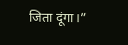जिता दूंगा।”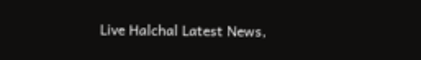Live Halchal Latest News,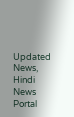Updated News, Hindi News Portal